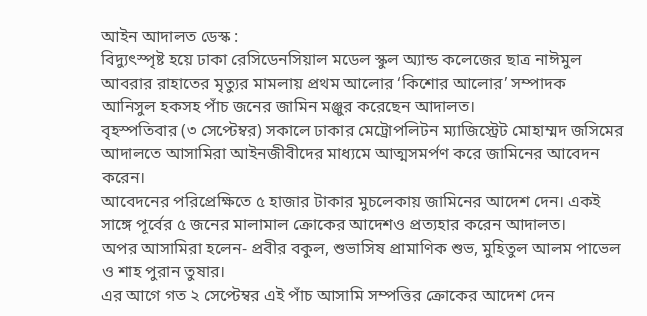আইন আদালত ডেস্ক :
বিদ্যুৎস্পৃষ্ট হয়ে ঢাকা রেসিডেনসিয়াল মডেল স্কুল অ্যান্ড কলেজের ছাত্র নাঈমুল আবরার রাহাতের মৃত্যুর মামলায় প্রথম আলোর ‘কিশোর আলোর’ সম্পাদক আনিসুল হকসহ পাঁচ জনের জামিন মঞ্জুর করেছেন আদালত।
বৃহস্পতিবার (৩ সেপ্টেম্বর) সকালে ঢাকার মেট্রোপলিটন ম্যাজিস্ট্রেট মোহাম্মদ জসিমের আদালতে আসামিরা আইনজীবীদের মাধ্যমে আত্মসমর্পণ করে জামিনের আবেদন করেন।
আবেদনের পরিপ্রেক্ষিতে ৫ হাজার টাকার মুচলেকায় জামিনের আদেশ দেন। একই সাঙ্গে পূর্বের ৫ জনের মালামাল ক্রোকের আদেশও প্রত্যহার করেন আদালত।
অপর আসামিরা হলেন- প্রবীর বকুল, শুভাসিষ প্রামাণিক শুভ, মুহিতুল আলম পাভেল ও শাহ পুরান তুষার।
এর আগে গত ২ সেপ্টেম্বর এই পাঁচ আসামি সম্পত্তির ক্রোকের আদেশ দেন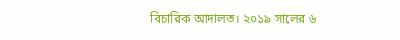বিচারিক আদালত। ২০১৯ সালের ৬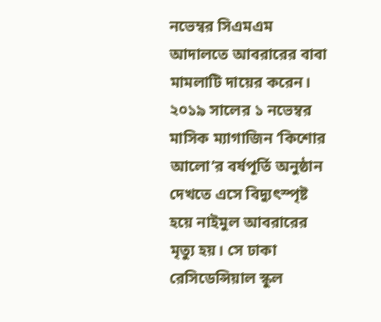নভেম্বর সিএমএম আদালতে আবরারের বাবা মামলাটি দায়ের করেন।
২০১৯ সালের ১ নভেম্বর মাসিক ম্যাগাজিন ‘কিশোর আলো’র বর্ষপূর্তি অনুষ্ঠান দেখতে এসে বিদ্যুৎস্পৃষ্ট হয়ে নাইমুল আবরারের মৃত্যু হয়। সে ঢাকা রেসিডেন্সিয়াল স্কুল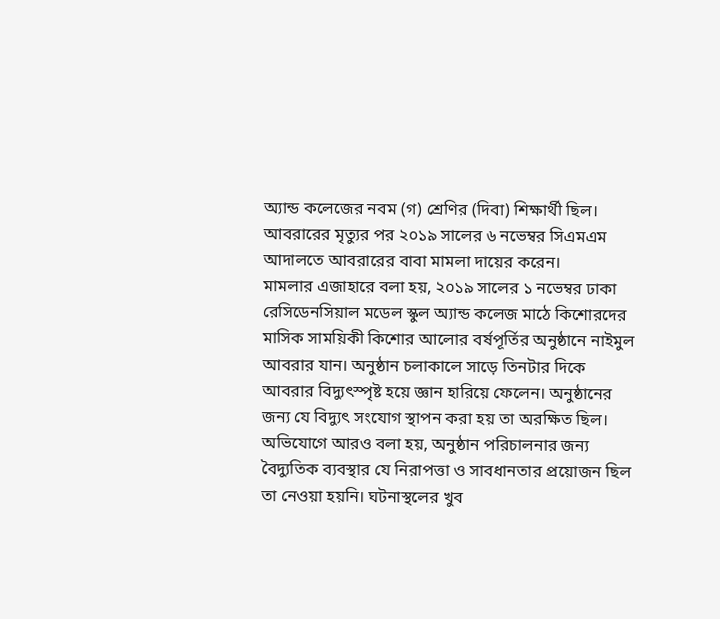অ্যান্ড কলেজের নবম (গ) শ্রেণির (দিবা) শিক্ষার্থী ছিল।
আবরারের মৃত্যুর পর ২০১৯ সালের ৬ নভেম্বর সিএমএম আদালতে আবরারের বাবা মামলা দায়ের করেন।
মামলার এজাহারে বলা হয়, ২০১৯ সালের ১ নভেম্বর ঢাকা রেসিডেনসিয়াল মডেল স্কুল অ্যান্ড কলেজ মাঠে কিশোরদের মাসিক সাময়িকী কিশোর আলোর বর্ষপূর্তির অনুষ্ঠানে নাইমুল আবরার যান। অনুষ্ঠান চলাকালে সাড়ে তিনটার দিকে আবরার বিদ্যুৎস্পৃষ্ট হয়ে জ্ঞান হারিয়ে ফেলেন। অনুষ্ঠানের জন্য যে বিদ্যুৎ সংযোগ স্থাপন করা হয় তা অরক্ষিত ছিল।
অভিযোগে আরও বলা হয়, অনুষ্ঠান পরিচালনার জন্য বৈদ্যুতিক ব্যবস্থার যে নিরাপত্তা ও সাবধানতার প্রয়োজন ছিল তা নেওয়া হয়নি। ঘটনাস্থলের খুব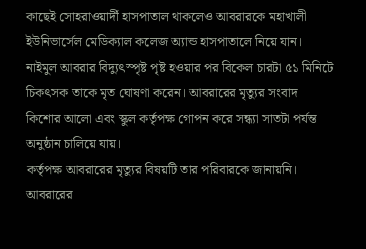কাছেই সোহরাওয়ার্দী হাসপাতাল থাকলেও আবরারকে মহাখালী ইউনিভার্সেল মেডিক্যাল কলেজ অ্যান্ড হাসপাতালে নিয়ে যান।
নাইমুল আবরার বিদ্যুৎস্পৃষ্ট পৃষ্ট হওয়ার পর বিকেল চারটা ৫১ মিনিটে চিকৎসক তাকে মৃত ঘোষণা করেন। আবরারের মৃত্যুর সংবাদ কিশোর আলো এবং স্কুল কর্তৃপক্ষ গোপন করে সন্ধ্যা সাতটা পর্যন্ত অনুষ্ঠান চালিয়ে যায়।
কর্তৃপক্ষ আবরারের মৃত্যুর বিষয়টি তার পরিবারকে জানায়নি। আবরারের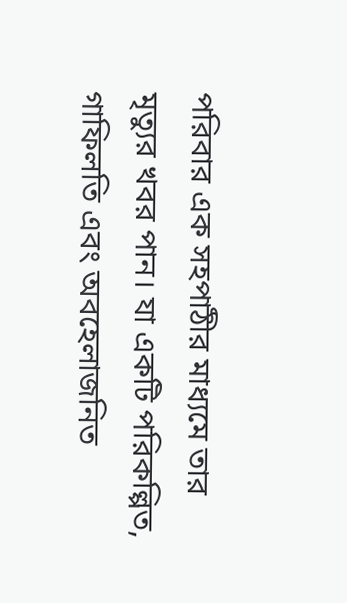পরিবার এক সহপাঠীর মাধ্যমে তার মৃত্যুর খবর পান। যা একটি পরিকল্পিত, গাফিলতি এবং অবহেলাজনিত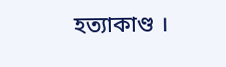হত্যাকাণ্ড ।